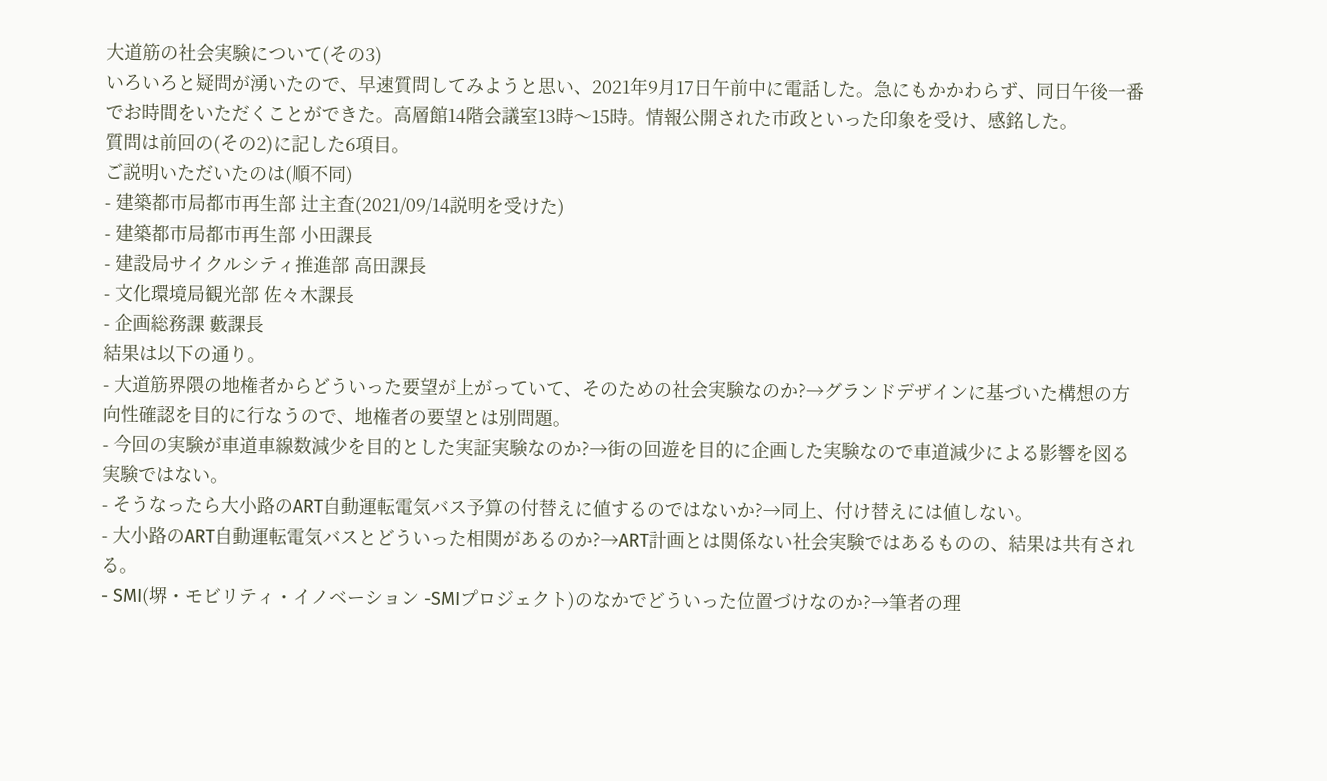大道筋の社会実験について(その3)
いろいろと疑問が湧いたので、早速質問してみようと思い、2021年9月17日午前中に電話した。急にもかかわらず、同日午後一番でお時間をいただくことができた。高層館14階会議室13時〜15時。情報公開された市政といった印象を受け、感銘した。
質問は前回の(その2)に記した6項目。
ご説明いただいたのは(順不同)
- 建築都市局都市再生部 辻主査(2021/09/14説明を受けた)
- 建築都市局都市再生部 小田課長
- 建設局サイクルシティ推進部 高田課長
- 文化環境局観光部 佐々木課長
- 企画総務課 藪課長
結果は以下の通り。
- 大道筋界隈の地権者からどういった要望が上がっていて、そのための社会実験なのか?→グランドデザインに基づいた構想の方向性確認を目的に行なうので、地権者の要望とは別問題。
- 今回の実験が車道車線数減少を目的とした実証実験なのか?→街の回遊を目的に企画した実験なので車道減少による影響を図る実験ではない。
- そうなったら大小路のART自動運転電気バス予算の付替えに値するのではないか?→同上、付け替えには値しない。
- 大小路のART自動運転電気バスとどういった相関があるのか?→ART計画とは関係ない社会実験ではあるものの、結果は共有される。
- SMI(堺・モビリティ・イノベーション -SMIプロジェクト)のなかでどういった位置づけなのか?→筆者の理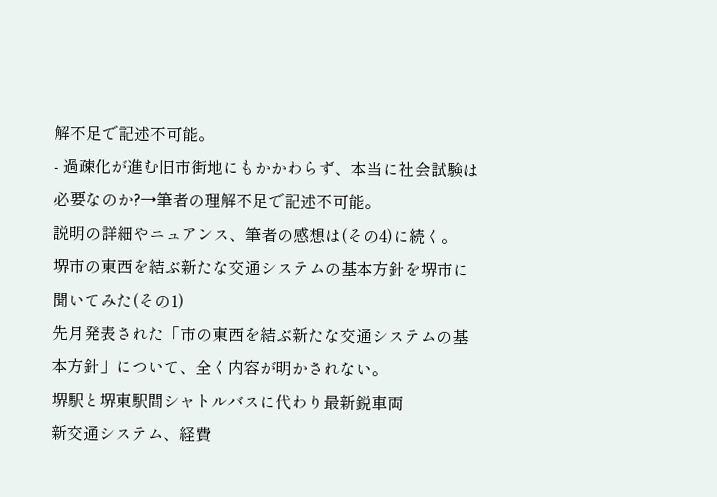解不足で記述不可能。
- 過疎化が進む旧市街地にもかかわらず、本当に社会試験は必要なのか?→筆者の理解不足で記述不可能。
説明の詳細やニュアンス、筆者の感想は(その4)に続く。
堺市の東西を結ぶ新たな交通システムの基本方針を堺市に聞いてみた(その1)
先月発表された「市の東西を結ぶ新たな交通システムの基本方針」について、全く内容が明かされない。
堺駅と堺東駅間シャトルバスに代わり最新鋭車両
新交通システム、経費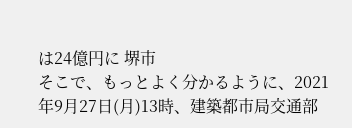は24億円に 堺市
そこで、もっとよく分かるように、2021年9月27日(月)13時、建築都市局交通部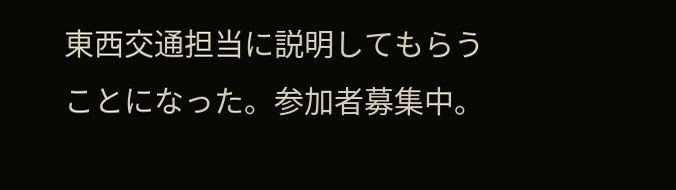東西交通担当に説明してもらうことになった。参加者募集中。